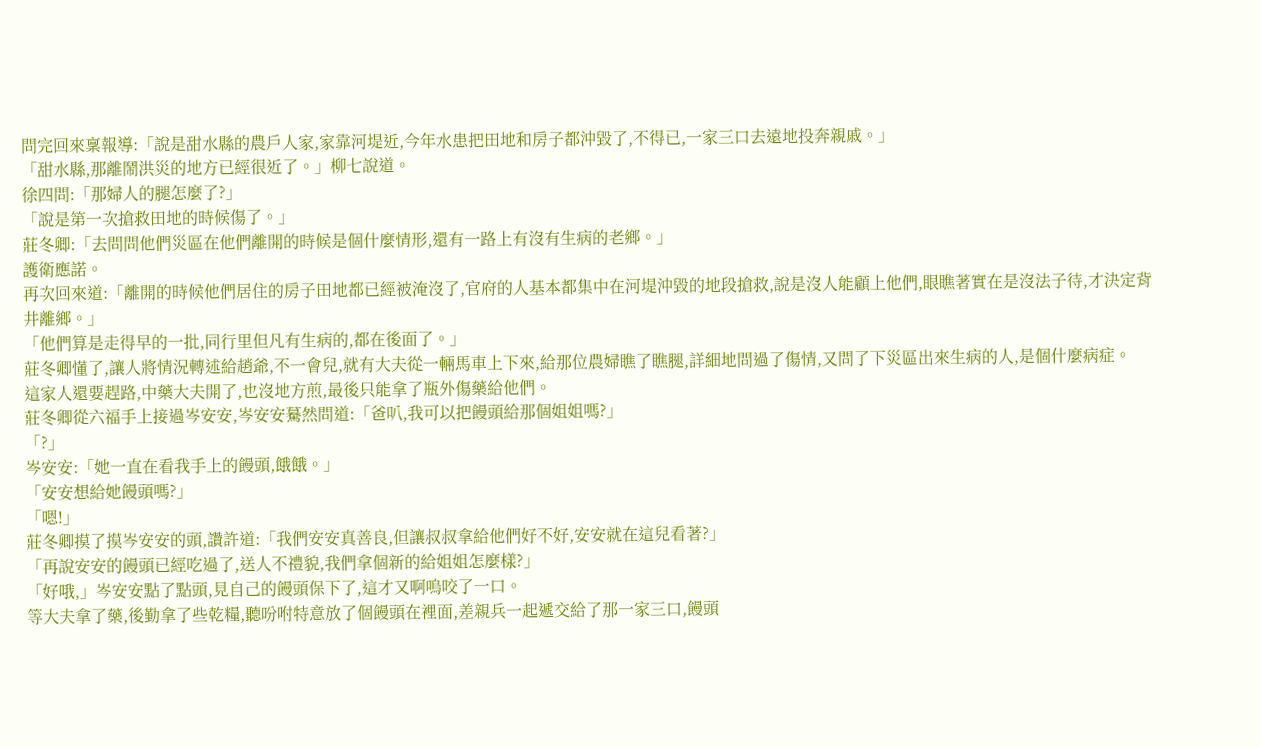問完回來稟報導:「說是甜水縣的農戶人家,家靠河堤近,今年水患把田地和房子都沖毀了,不得已,一家三口去遠地投奔親戚。」
「甜水縣,那離鬧洪災的地方已經很近了。」柳七說道。
徐四問:「那婦人的腿怎麼了?」
「說是第一次搶救田地的時候傷了。」
莊冬卿:「去問問他們災區在他們離開的時候是個什麼情形,還有一路上有沒有生病的老鄉。」
護衛應諾。
再次回來道:「離開的時候他們居住的房子田地都已經被淹沒了,官府的人基本都集中在河堤沖毀的地段搶救,說是沒人能顧上他們,眼瞧著實在是沒法子待,才決定背井離鄉。」
「他們算是走得早的一批,同行里但凡有生病的,都在後面了。」
莊冬卿懂了,讓人將情況轉述給趙爺,不一會兒,就有大夫從一輛馬車上下來,給那位農婦瞧了瞧腿,詳細地問過了傷情,又問了下災區出來生病的人,是個什麼病症。
這家人還要趕路,中藥大夫開了,也沒地方煎,最後只能拿了瓶外傷藥給他們。
莊冬卿從六福手上接過岑安安,岑安安驀然問道:「爸叭,我可以把饅頭給那個姐姐嗎?」
「?」
岑安安:「她一直在看我手上的饅頭,餓餓。」
「安安想給她饅頭嗎?」
「嗯!」
莊冬卿摸了摸岑安安的頭,讚許道:「我們安安真善良,但讓叔叔拿給他們好不好,安安就在這兒看著?」
「再說安安的饅頭已經吃過了,送人不禮貌,我們拿個新的給姐姐怎麼樣?」
「好哦,」岑安安點了點頭,見自己的饅頭保下了,這才又啊嗚咬了一口。
等大夫拿了藥,後勤拿了些乾糧,聽吩咐特意放了個饅頭在裡面,差親兵一起遞交給了那一家三口,饅頭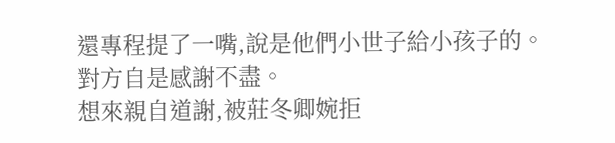還專程提了一嘴,說是他們小世子給小孩子的。
對方自是感謝不盡。
想來親自道謝,被莊冬卿婉拒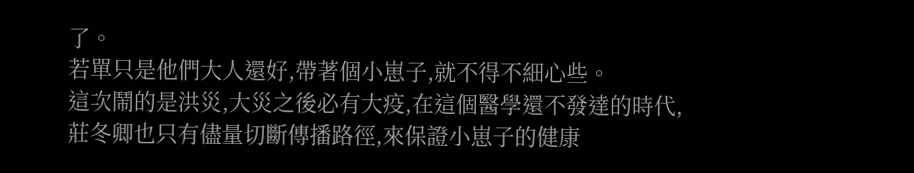了。
若單只是他們大人還好,帶著個小崽子,就不得不細心些。
這次鬧的是洪災,大災之後必有大疫,在這個醫學還不發達的時代,莊冬卿也只有儘量切斷傳播路徑,來保證小崽子的健康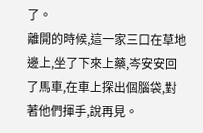了。
離開的時候,這一家三口在草地邊上,坐了下來上藥,岑安安回了馬車,在車上探出個腦袋,對著他們揮手,說再見。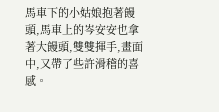馬車下的小姑娘抱著饅頭,馬車上的岑安安也拿著大饅頭,雙雙揮手,畫面中,又帶了些許滑稽的喜感。